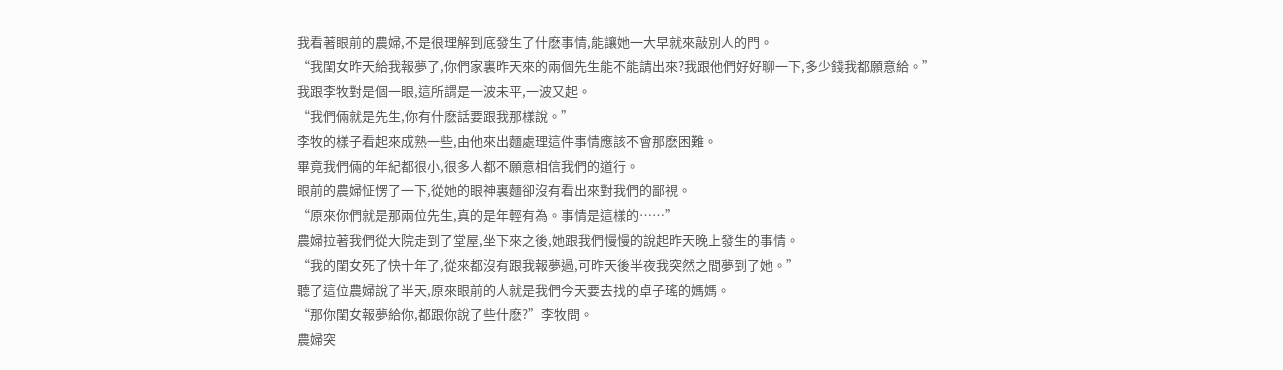我看著眼前的農婦,不是很理解到底發生了什麽事情,能讓她一大早就來敲別人的門。
“我閨女昨天給我報夢了,你們家裏昨天來的兩個先生能不能請出來?我跟他們好好聊一下,多少錢我都願意給。”
我跟李牧對是個一眼,這所謂是一波未平,一波又起。
“我們倆就是先生,你有什麽話要跟我那樣說。”
李牧的樣子看起來成熟一些,由他來出麵處理這件事情應該不會那麽困難。
畢竟我們倆的年紀都很小,很多人都不願意相信我們的道行。
眼前的農婦怔愣了一下,從她的眼神裏麵卻沒有看出來對我們的鄙視。
“原來你們就是那兩位先生,真的是年輕有為。事情是這樣的……”
農婦拉著我們從大院走到了堂屋,坐下來之後,她跟我們慢慢的說起昨天晚上發生的事情。
“我的閨女死了快十年了,從來都沒有跟我報夢過,可昨天後半夜我突然之間夢到了她。”
聽了這位農婦說了半天,原來眼前的人就是我們今天要去找的卓子瑤的媽媽。
“那你閨女報夢給你,都跟你說了些什麽?”李牧問。
農婦突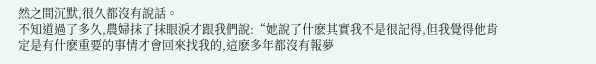然之間沉默,很久都沒有說話。
不知道過了多久,農婦抹了抹眼淚才跟我們說:“她說了什麽其實我不是很記得,但我覺得他肯定是有什麽重要的事情才會回來找我的,這麽多年都沒有報夢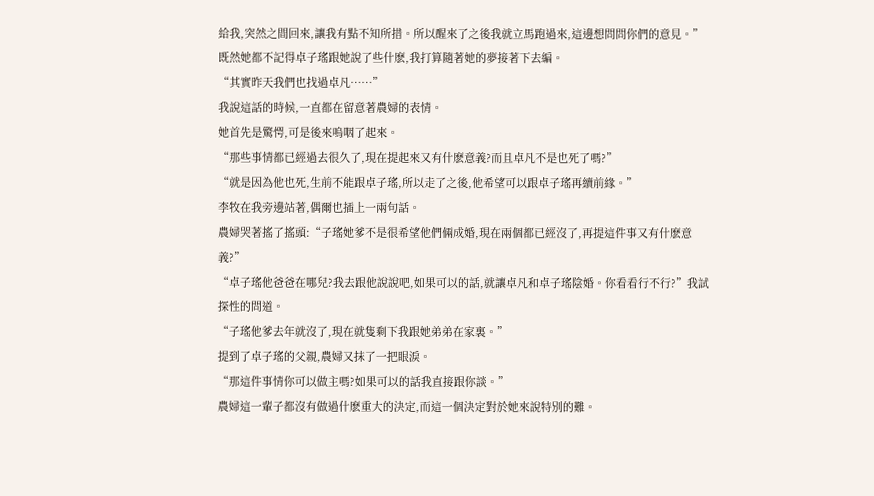給我,突然之間回來,讓我有點不知所措。所以醒來了之後我就立馬跑過來,這邊想問問你們的意見。”
既然她都不記得卓子瑤跟她說了些什麽,我打算隨著她的夢接著下去編。
“其實昨天我們也找過卓凡……”
我說這話的時候,一直都在留意著農婦的表情。
她首先是驚愕,可是後來嗚咽了起來。
“那些事情都已經過去很久了,現在提起來又有什麽意義?而且卓凡不是也死了嗎?”
“就是因為他也死,生前不能跟卓子瑤,所以走了之後,他希望可以跟卓子瑤再續前緣。”
李牧在我旁邊站著,偶爾也插上一兩句話。
農婦哭著搖了搖頭:“子瑤她爹不是很希望他們倆成婚,現在兩個都已經沒了,再提這件事又有什麽意義?”
“卓子瑤他爸爸在哪兒?我去跟他說說吧,如果可以的話,就讓卓凡和卓子瑤陰婚。你看看行不行?”我試探性的問道。
“子瑤他爹去年就沒了,現在就隻剩下我跟她弟弟在家裏。”
提到了卓子瑤的父親,農婦又抹了一把眼淚。
“那這件事情你可以做主嗎?如果可以的話我直接跟你談。”
農婦這一輩子都沒有做過什麽重大的決定,而這一個決定對於她來說特別的難。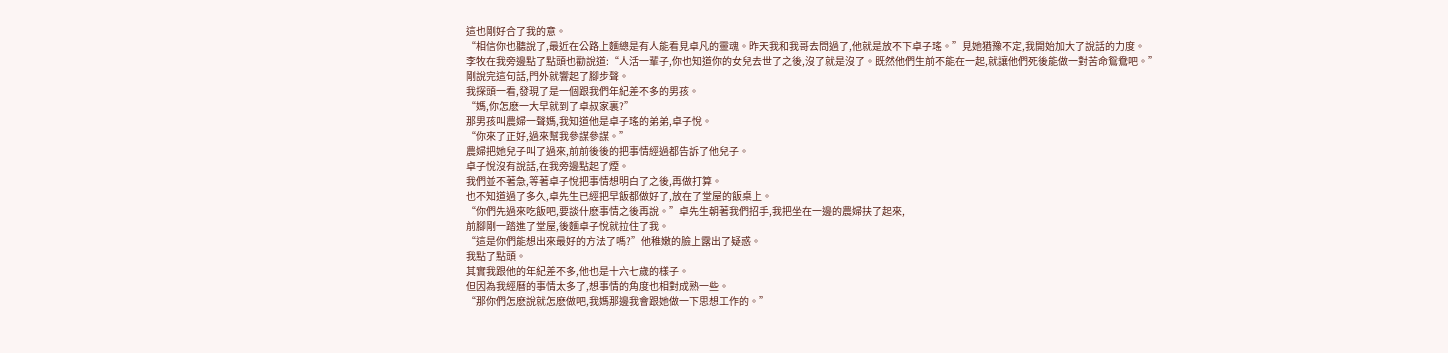這也剛好合了我的意。
“相信你也聽說了,最近在公路上麵總是有人能看見卓凡的靈魂。昨天我和我哥去問過了,他就是放不下卓子瑤。”見她猶豫不定,我開始加大了說話的力度。
李牧在我旁邊點了點頭也勸說道:“人活一輩子,你也知道你的女兒去世了之後,沒了就是沒了。既然他們生前不能在一起,就讓他們死後能做一對苦命鴛鴦吧。”
剛說完這句話,門外就響起了腳步聲。
我探頭一看,發現了是一個跟我們年紀差不多的男孩。
“媽,你怎麽一大早就到了卓叔家裏?”
那男孩叫農婦一聲媽,我知道他是卓子瑤的弟弟,卓子悅。
“你來了正好,過來幫我參謀參謀。”
農婦把她兒子叫了過來,前前後後的把事情經過都告訴了他兒子。
卓子悅沒有說話,在我旁邊點起了煙。
我們並不著急,等著卓子悅把事情想明白了之後,再做打算。
也不知道過了多久,卓先生已經把早飯都做好了,放在了堂屋的飯桌上。
“你們先過來吃飯吧,要談什麽事情之後再說。”卓先生朝著我們招手,我把坐在一邊的農婦扶了起來,
前腳剛一踏進了堂屋,後麵卓子悅就拉住了我。
“這是你們能想出來最好的方法了嗎?”他稚嫩的臉上露出了疑惑。
我點了點頭。
其實我跟他的年紀差不多,他也是十六七歲的樣子。
但因為我經曆的事情太多了,想事情的角度也相對成熟一些。
“那你們怎麽說就怎麽做吧,我媽那邊我會跟她做一下思想工作的。”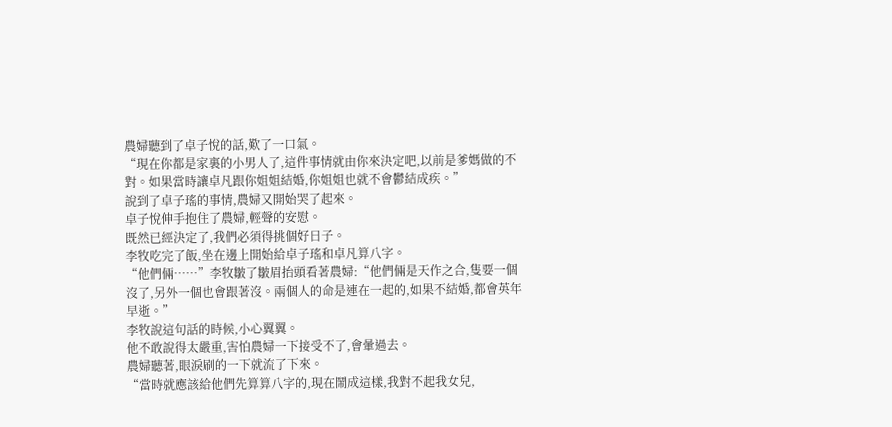農婦聽到了卓子悅的話,歎了一口氣。
“現在你都是家裏的小男人了,這件事情就由你來決定吧,以前是爹媽做的不對。如果當時讓卓凡跟你姐姐結婚,你姐姐也就不會鬱結成疾。”
說到了卓子瑤的事情,農婦又開始哭了起來。
卓子悅伸手抱住了農婦,輕聲的安慰。
既然已經決定了,我們必須得挑個好日子。
李牧吃完了飯,坐在邊上開始給卓子瑤和卓凡算八字。
“他們倆……”李牧皺了皺眉抬頭看著農婦:“他們倆是天作之合,隻要一個沒了,另外一個也會跟著沒。兩個人的命是連在一起的,如果不結婚,都會英年早逝。”
李牧說這句話的時候,小心翼翼。
他不敢說得太嚴重,害怕農婦一下接受不了,會暈過去。
農婦聽著,眼淚刷的一下就流了下來。
“當時就應該給他們先算算八字的,現在鬧成這樣,我對不起我女兒,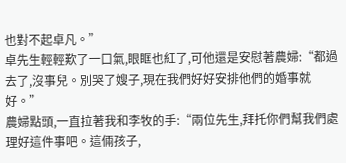也對不起卓凡。”
卓先生輕輕歎了一口氣,眼眶也紅了,可他還是安慰著農婦:“都過去了,沒事兒。別哭了嫂子,現在我們好好安排他們的婚事就好。”
農婦點頭,一直拉著我和李牧的手:“兩位先生,拜托你們幫我們處理好這件事吧。這倆孩子,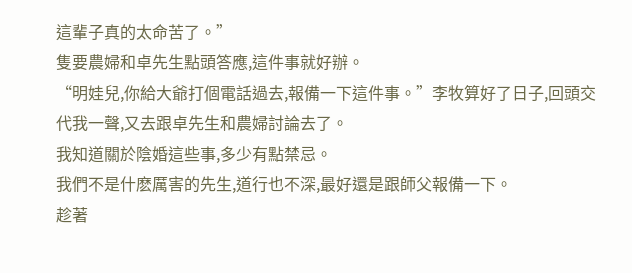這輩子真的太命苦了。”
隻要農婦和卓先生點頭答應,這件事就好辦。
“明娃兒,你給大爺打個電話過去,報備一下這件事。”李牧算好了日子,回頭交代我一聲,又去跟卓先生和農婦討論去了。
我知道關於陰婚這些事,多少有點禁忌。
我們不是什麽厲害的先生,道行也不深,最好還是跟師父報備一下。
趁著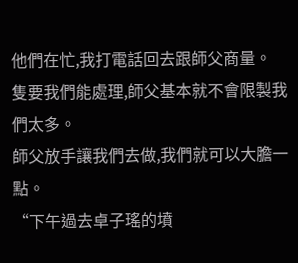他們在忙,我打電話回去跟師父商量。
隻要我們能處理,師父基本就不會限製我們太多。
師父放手讓我們去做,我們就可以大膽一點。
“下午過去卓子瑤的墳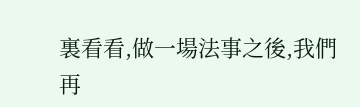裏看看,做一場法事之後,我們再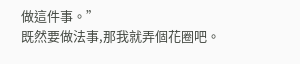做這件事。”
既然要做法事,那我就弄個花圈吧。